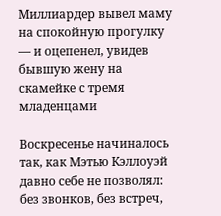Миллиардер вывел маму на спокойную прогулку — и оцепенел, увидев бывшую жену на скамейке с тремя младенцами

Воскресенье начиналось так, как Мэтью Кэллоуэй давно себе не позволял: без звонков, без встреч,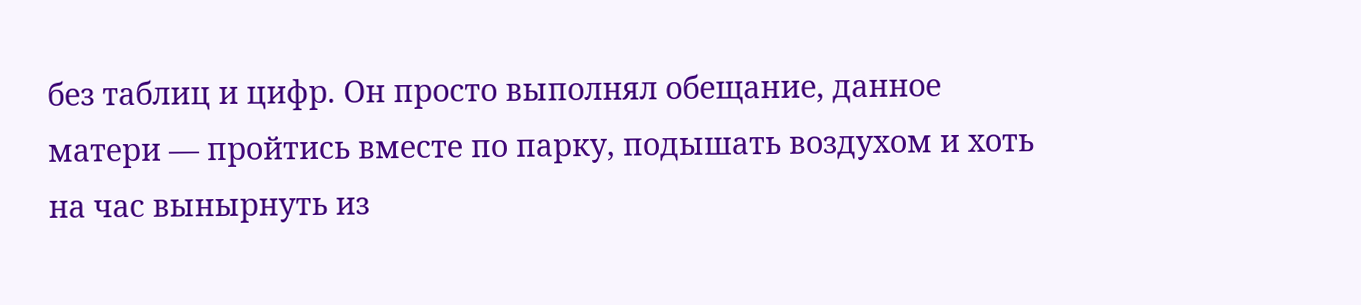без таблиц и цифр. Он просто выполнял обещание, данное матери — пройтись вместе по парку, подышать воздухом и хоть на час вынырнуть из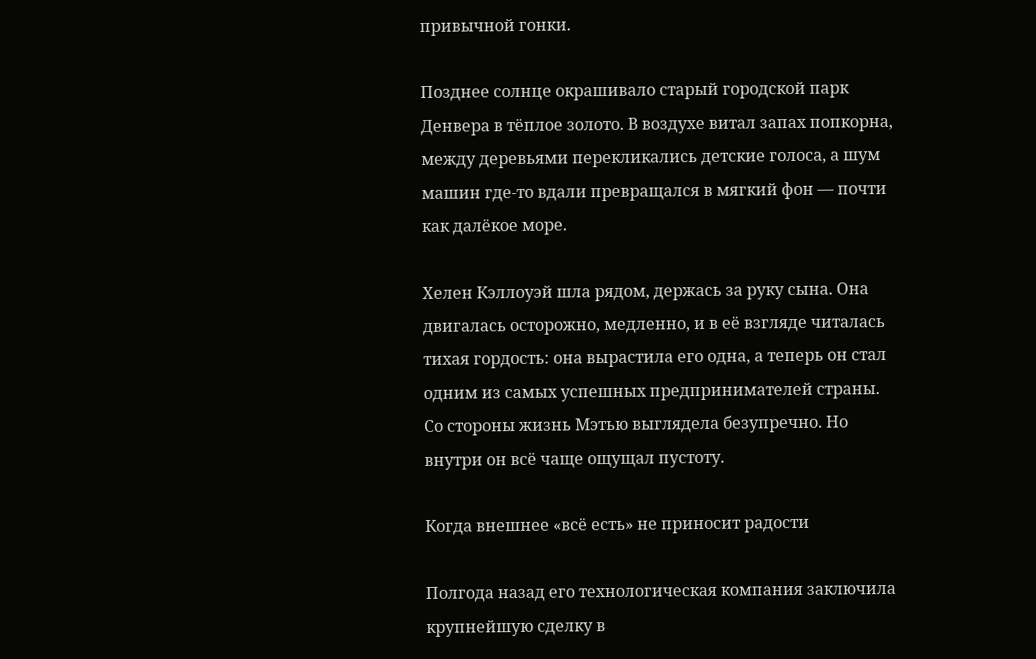привычной гонки.

Позднее солнце окрашивало старый городской парк Денвера в тёплое золото. В воздухе витал запах попкорна, между деревьями перекликались детские голоса, а шум машин где-то вдали превращался в мягкий фон — почти как далёкое море.

Хелен Кэллоуэй шла рядом, держась за руку сына. Она двигалась осторожно, медленно, и в её взгляде читалась тихая гордость: она вырастила его одна, а теперь он стал одним из самых успешных предпринимателей страны. Со стороны жизнь Мэтью выглядела безупречно. Но внутри он всё чаще ощущал пустоту.

Когда внешнее «всё есть» не приносит радости

Полгода назад его технологическая компания заключила крупнейшую сделку в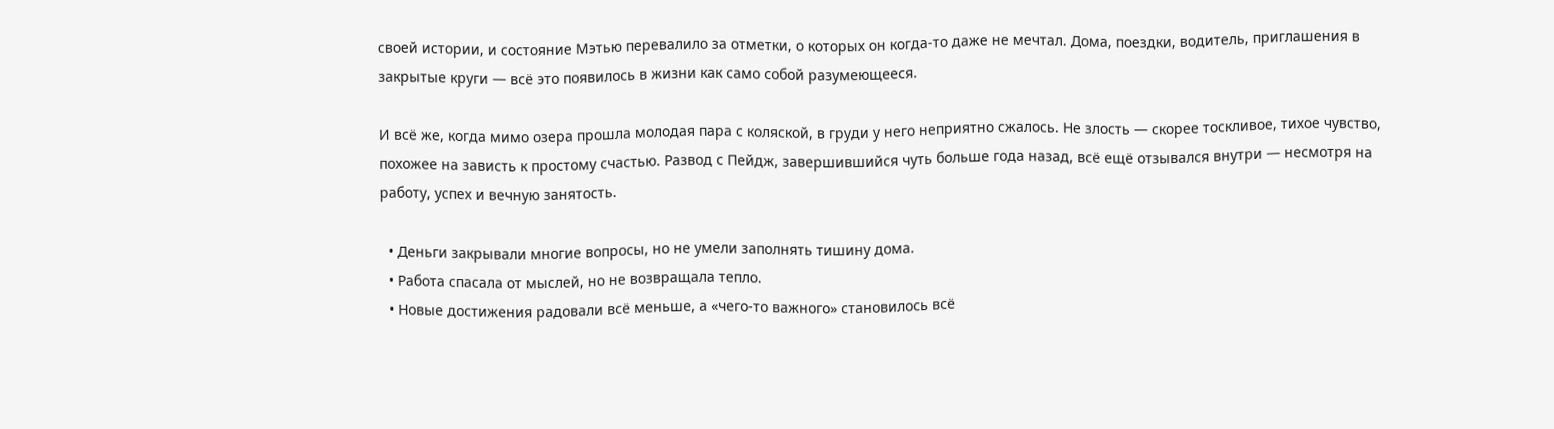своей истории, и состояние Мэтью перевалило за отметки, о которых он когда-то даже не мечтал. Дома, поездки, водитель, приглашения в закрытые круги — всё это появилось в жизни как само собой разумеющееся.

И всё же, когда мимо озера прошла молодая пара с коляской, в груди у него неприятно сжалось. Не злость — скорее тоскливое, тихое чувство, похожее на зависть к простому счастью. Развод с Пейдж, завершившийся чуть больше года назад, всё ещё отзывался внутри — несмотря на работу, успех и вечную занятость.

  • Деньги закрывали многие вопросы, но не умели заполнять тишину дома.
  • Работа спасала от мыслей, но не возвращала тепло.
  • Новые достижения радовали всё меньше, а «чего-то важного» становилось всё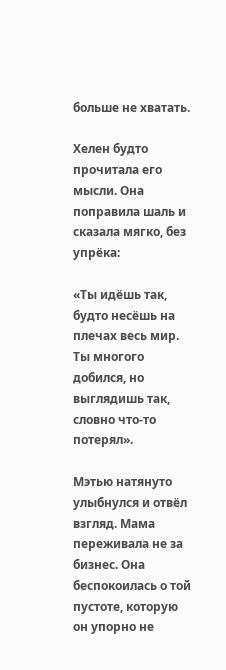больше не хватать.

Хелен будто прочитала его мысли. Она поправила шаль и сказала мягко, без упрёка:

«Ты идёшь так, будто несёшь на плечах весь мир. Ты многого добился, но выглядишь так, словно что-то потерял».

Мэтью натянуто улыбнулся и отвёл взгляд. Мама переживала не за бизнес. Она беспокоилась о той пустоте, которую он упорно не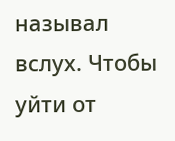называл вслух. Чтобы уйти от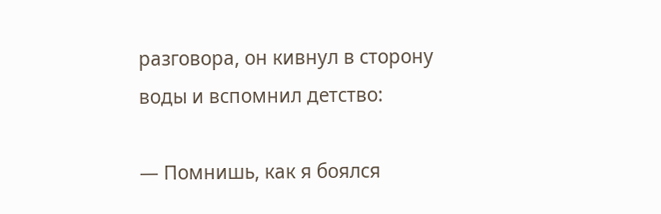разговора, он кивнул в сторону воды и вспомнил детство:

— Помнишь, как я боялся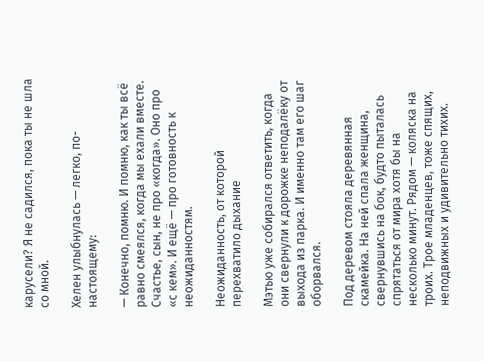карусели? Я не садился, пока ты не шла со мной.

Хелен улыбнулась — легко, по-настоящему:

— Конечно, помню. И помню, как ты всё равно смеялся, когда мы ехали вместе. Счастье, сын, не про «когда». Оно про «с кем». И ещё — про готовность к неожиданностям.

Неожиданность, от которой перехватило дыхание

Мэтью уже собирался ответить, когда они свернули к дорожке неподалёку от выхода из парка. И именно там его шаг оборвался.

Под деревом стояла деревянная скамейка. На ней спала женщина, свернувшись на бок, будто пыталась спрятаться от мира хотя бы на несколько минут. Рядом — коляска на троих. Трое младенцев, тоже спящих, неподвижных и удивительно тихих.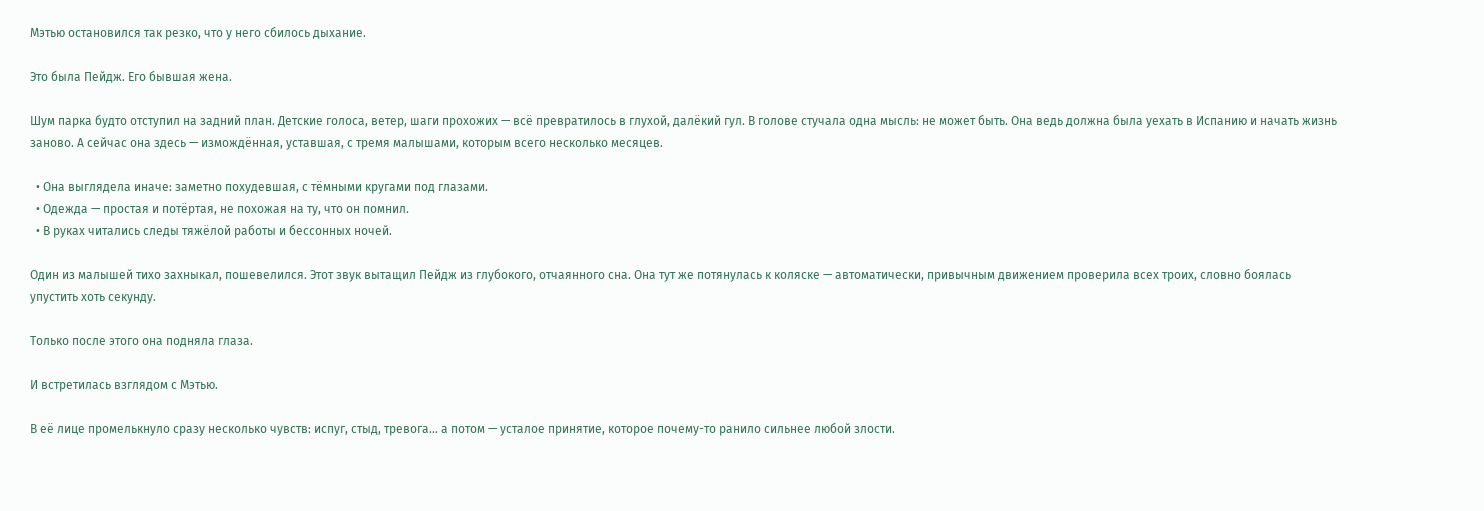Мэтью остановился так резко, что у него сбилось дыхание.

Это была Пейдж. Его бывшая жена.

Шум парка будто отступил на задний план. Детские голоса, ветер, шаги прохожих — всё превратилось в глухой, далёкий гул. В голове стучала одна мысль: не может быть. Она ведь должна была уехать в Испанию и начать жизнь заново. А сейчас она здесь — измождённая, уставшая, с тремя малышами, которым всего несколько месяцев.

  • Она выглядела иначе: заметно похудевшая, с тёмными кругами под глазами.
  • Одежда — простая и потёртая, не похожая на ту, что он помнил.
  • В руках читались следы тяжёлой работы и бессонных ночей.

Один из малышей тихо захныкал, пошевелился. Этот звук вытащил Пейдж из глубокого, отчаянного сна. Она тут же потянулась к коляске — автоматически, привычным движением проверила всех троих, словно боялась упустить хоть секунду.

Только после этого она подняла глаза.

И встретилась взглядом с Мэтью.

В её лице промелькнуло сразу несколько чувств: испуг, стыд, тревога… а потом — усталое принятие, которое почему-то ранило сильнее любой злости.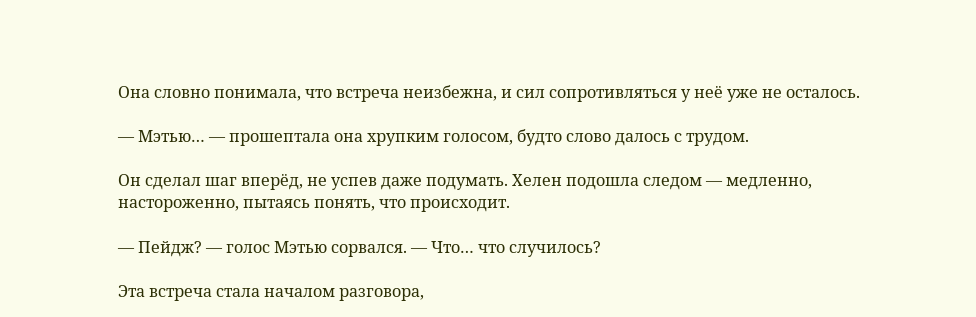Она словно понимала, что встреча неизбежна, и сил сопротивляться у неё уже не осталось.

— Мэтью… — прошептала она хрупким голосом, будто слово далось с трудом.

Он сделал шаг вперёд, не успев даже подумать. Хелен подошла следом — медленно, настороженно, пытаясь понять, что происходит.

— Пейдж? — голос Мэтью сорвался. — Что… что случилось?

Эта встреча стала началом разговора,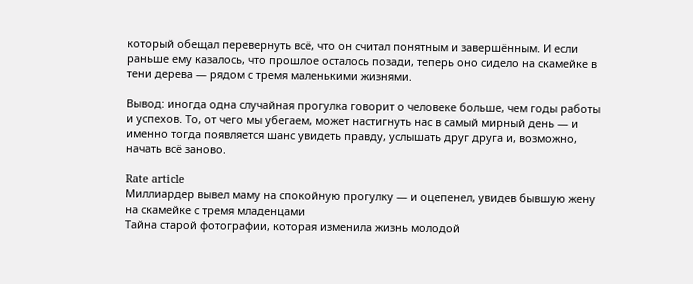который обещал перевернуть всё, что он считал понятным и завершённым. И если раньше ему казалось, что прошлое осталось позади, теперь оно сидело на скамейке в тени дерева — рядом с тремя маленькими жизнями.

Вывод: иногда одна случайная прогулка говорит о человеке больше, чем годы работы и успехов. То, от чего мы убегаем, может настигнуть нас в самый мирный день — и именно тогда появляется шанс увидеть правду, услышать друг друга и, возможно, начать всё заново.

Rate article
Миллиардер вывел маму на спокойную прогулку — и оцепенел, увидев бывшую жену на скамейке с тремя младенцами
Тайна старой фотографии, которая изменила жизнь молодой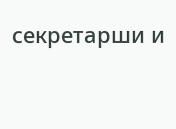секретарши и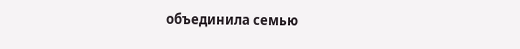объединила семью